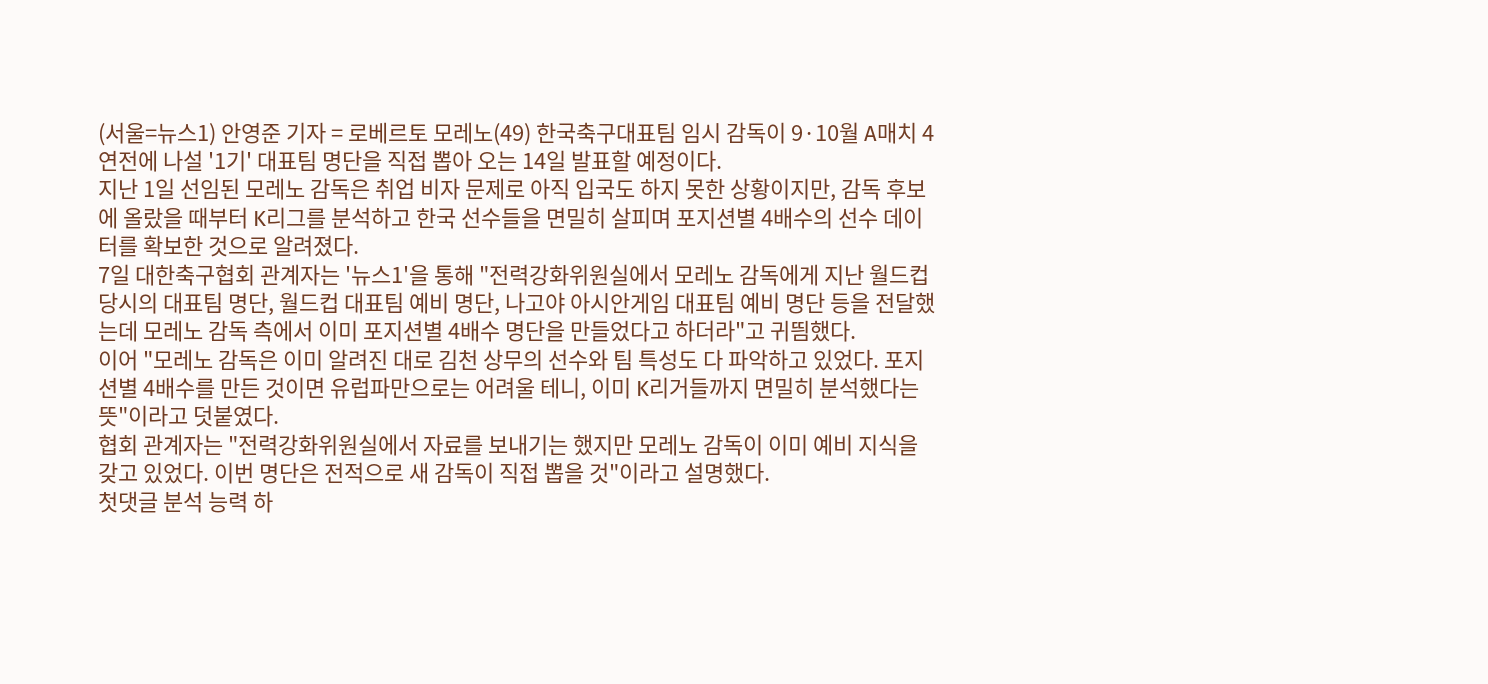(서울=뉴스1) 안영준 기자 = 로베르토 모레노(49) 한국축구대표팀 임시 감독이 9·10월 A매치 4연전에 나설 '1기' 대표팀 명단을 직접 뽑아 오는 14일 발표할 예정이다.
지난 1일 선임된 모레노 감독은 취업 비자 문제로 아직 입국도 하지 못한 상황이지만, 감독 후보에 올랐을 때부터 K리그를 분석하고 한국 선수들을 면밀히 살피며 포지션별 4배수의 선수 데이터를 확보한 것으로 알려졌다.
7일 대한축구협회 관계자는 '뉴스1'을 통해 "전력강화위원실에서 모레노 감독에게 지난 월드컵 당시의 대표팀 명단, 월드컵 대표팀 예비 명단, 나고야 아시안게임 대표팀 예비 명단 등을 전달했는데 모레노 감독 측에서 이미 포지션별 4배수 명단을 만들었다고 하더라"고 귀띔했다.
이어 "모레노 감독은 이미 알려진 대로 김천 상무의 선수와 팀 특성도 다 파악하고 있었다. 포지션별 4배수를 만든 것이면 유럽파만으로는 어려울 테니, 이미 K리거들까지 면밀히 분석했다는 뜻"이라고 덧붙였다.
협회 관계자는 "전력강화위원실에서 자료를 보내기는 했지만 모레노 감독이 이미 예비 지식을 갖고 있었다. 이번 명단은 전적으로 새 감독이 직접 뽑을 것"이라고 설명했다.
첫댓글 분석 능력 하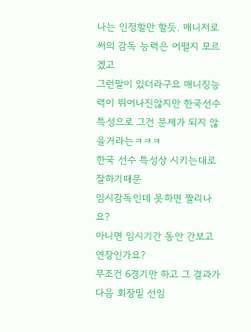나는 인정할만 할듯. 매니저로써의 감독 능력은 어떨지 모르겠고
그런말이 있더라구요 매니징능력이 뛰어나진않지만 한국선수 특성으로 그건 문제가 되지 않을거라는ㅋㅋㅋ
한국 선수 특성상 시키는대로 잘하기때문
임시감독인데 못하면 짤리나요?
아니면 임시기간 동안 간보고 연장인가요?
무조건 6경기만 하고 그 결과가 다음 회장밑 선임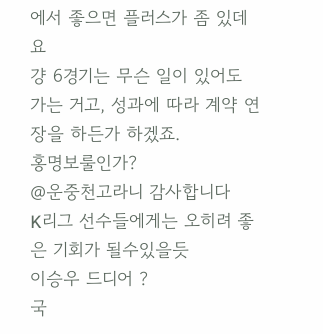에서 좋으면 플러스가 좀 있데요
걍 6경기는 무슨 일이 있어도 가는 거고, 성과에 따라 계약 연장을 하든가 하겠죠.
홍명보룰인가?
@운중천고라니 감사합니다
K리그 선수들에게는 오히려 좋은 기회가 될수있을듯
이승우 드디어 ?
국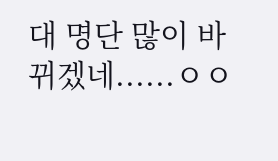대 명단 많이 바뀌겠네......ㅇㅇ